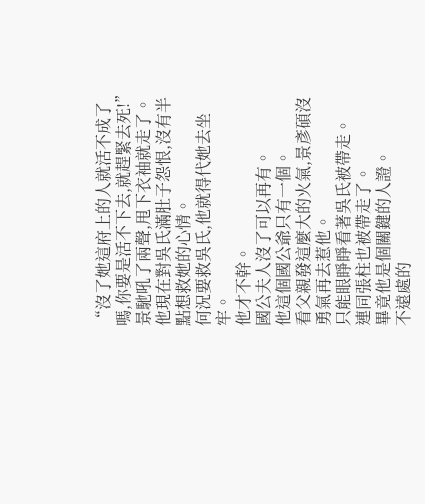“沒了她這府上的人就活不成了嗎,你要是活不下去,就趕緊去死!”
景馳吼了兩聲,甩下衣袖就走了。
他現在對吳氏滿肚子怨恨,沒有半點想救她的心情。
何況要救吳氏,他就得代她去坐牢。
他才不幹。
國公夫人沒了可以再有。
他這個國公爺只有一個。
看父親發這麼大的火氣,景彥碩沒勇氣再去惹他。
只能眼睜睜看著吳氏被帶走。
連同張柱也被帶走了。
畢竟他是個關鍵的人證。
不遠處的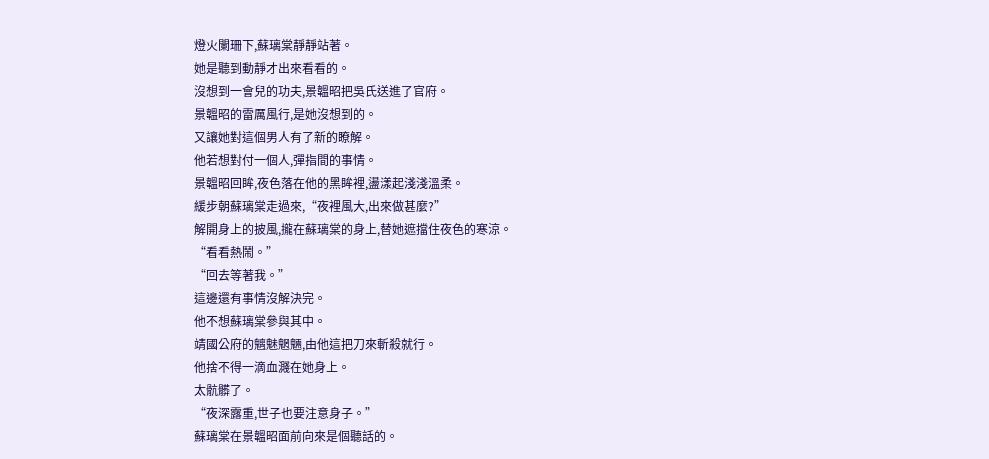燈火闌珊下,蘇璃棠靜靜站著。
她是聽到動靜才出來看看的。
沒想到一會兒的功夫,景韞昭把吳氏送進了官府。
景韞昭的雷厲風行,是她沒想到的。
又讓她對這個男人有了新的瞭解。
他若想對付一個人,彈指間的事情。
景韞昭回眸,夜色落在他的黑眸裡,盪漾起淺淺溫柔。
緩步朝蘇璃棠走過來,“夜裡風大,出來做甚麼?”
解開身上的披風,攏在蘇璃棠的身上,替她遮擋住夜色的寒涼。
“看看熱鬧。”
“回去等著我。”
這邊還有事情沒解決完。
他不想蘇璃棠參與其中。
靖國公府的魑魅魍魎,由他這把刀來斬殺就行。
他捨不得一滴血濺在她身上。
太骯髒了。
“夜深露重,世子也要注意身子。”
蘇璃棠在景韞昭面前向來是個聽話的。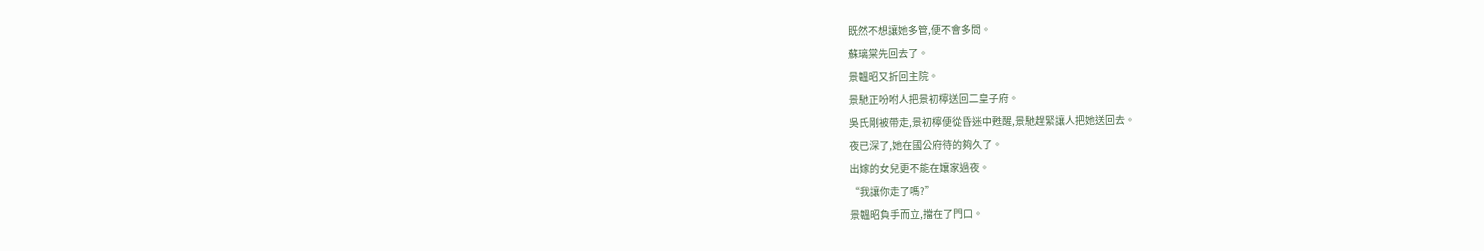既然不想讓她多管,便不會多問。
蘇璃棠先回去了。
景韞昭又折回主院。
景馳正吩咐人把景初檸送回二皇子府。
吳氏剛被帶走,景初檸便從昏迷中甦醒,景馳趕緊讓人把她送回去。
夜已深了,她在國公府待的夠久了。
出嫁的女兒更不能在孃家過夜。
“我讓你走了嗎?”
景韞昭負手而立,擋在了門口。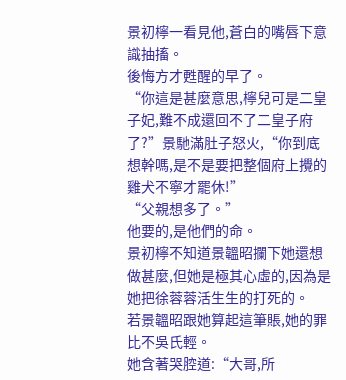景初檸一看見他,蒼白的嘴唇下意識抽搐。
後悔方才甦醒的早了。
“你這是甚麼意思,檸兒可是二皇子妃,難不成還回不了二皇子府了?”景馳滿肚子怒火,“你到底想幹嗎,是不是要把整個府上攪的雞犬不寧才罷休!”
“父親想多了。”
他要的,是他們的命。
景初檸不知道景韞昭攔下她還想做甚麼,但她是極其心虛的,因為是她把徐蓉蓉活生生的打死的。
若景韞昭跟她算起這筆賬,她的罪比不吳氏輕。
她含著哭腔道:“大哥,所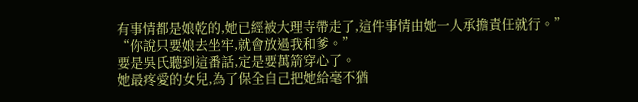有事情都是娘乾的,她已經被大理寺帶走了,這件事情由她一人承擔責任就行。”
“你說只要娘去坐牢,就會放過我和爹。”
要是吳氏聽到這番話,定是要萬箭穿心了。
她最疼愛的女兒,為了保全自己把她給毫不猶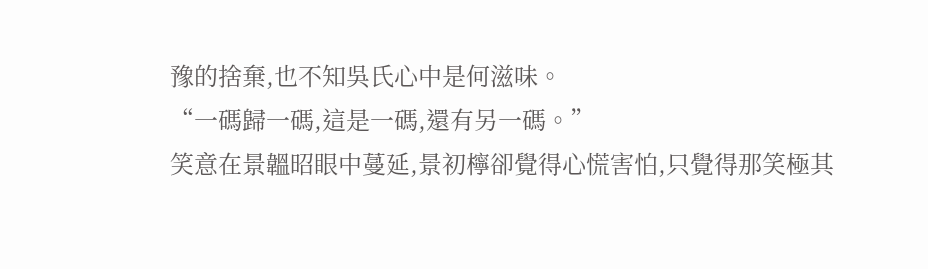豫的捨棄,也不知吳氏心中是何滋味。
“一碼歸一碼,這是一碼,還有另一碼。”
笑意在景韞昭眼中蔓延,景初檸卻覺得心慌害怕,只覺得那笑極其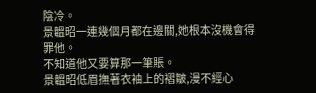陰冷。
景韞昭一連幾個月都在邊關,她根本沒機會得罪他。
不知道他又要算那一筆賬。
景韞昭低眉撫著衣袖上的褶皺,漫不經心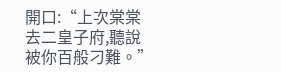開口:“上次棠棠去二皇子府,聽說被你百般刁難。”